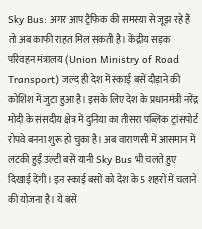Sky Bus: अगर आप ट्रैफिक की समस्या से जूझ रहे हैं तो अब काफी राहत मिल सकती है। केंद्रीय सड़क परिवहन मंत्रालय (Union Ministry of Road Transport) जल्द ही देश में स्काई बसें दौड़ाने की कोशिश में जुटा हुआ है। इसके लिए देश के प्रधानमंत्री नरेंद्र मोदी के संसदीय क्षेत्र में दुनिया का तीसरा पब्लिक ट्रांसपोर्ट रोपवे बनना शुरू हो चुका है। अब वाराणसी में आसमान में लटकी हुईं उल्टी बसें यानी Sky Bus भी चलते हुए दिखाई देंगी। इन स्काई बसों को देश के 5 शहरों में चलाने की योजना है। ये बसें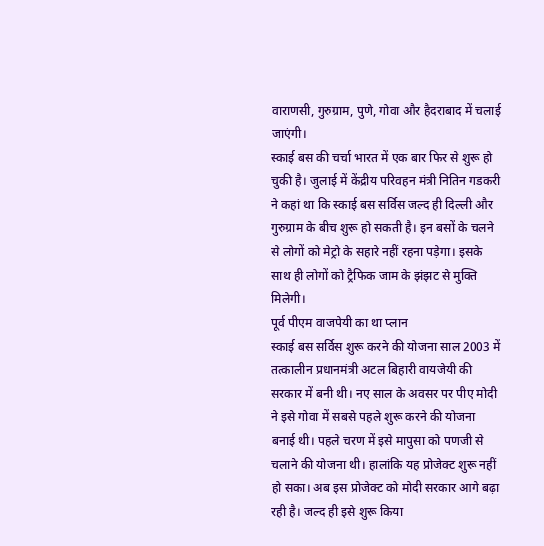वाराणसी, गुरुग्राम, पुणे, गोवा और हैदराबाद में चलाई जाएंगी।
स्काई बस की चर्चा भारत में एक बार फिर से शुरू हो चुकी है। जुलाई में केंद्रीय परिवहन मंत्री नितिन गडकरी ने कहां था कि स्काई बस सर्विस जल्द ही दिल्ली और गुरुग्राम के बीच शुरू हो सकती है। इन बसों के चलने से लोगों को मेट्रो के सहारे नहीं रहना पड़ेगा। इसके साथ ही लोगों को ट्रैफिक जाम के झंझट से मुक्ति मिलेगी।
पूर्व पीएम वाजपेयी का था प्लान
स्काई बस सर्विस शुरू करने की योजना साल 2003 में तत्कालीन प्रधानमंत्री अटल बिहारी वायजेयी की सरकार में बनी थी। नए साल के अवसर पर पीए मोदी ने इसे गोवा में सबसे पहले शुरू करने की योजना बनाई थी। पहले चरण में इसे मापुसा को पणजी से चलाने की योजना थी। हालांकि यह प्रोजेक्ट शुरू नहीं हो सका। अब इस प्रोजेक्ट को मोदी सरकार आगे बढ़ा रही है। जल्द ही इसे शुरू किया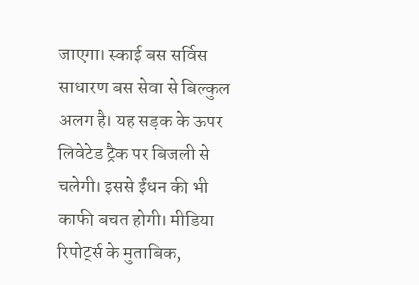जाएगा। स्काई बस सर्विस साधारण बस सेवा से बिल्कुल अलग है। यह सड़क के ऊपर लिवेटेड ट्रैक पर बिजली से चलेगी। इससे ईंधन की भी काफी बचत होगी। मीडिया रिपोर्ट्स के मुताबिक,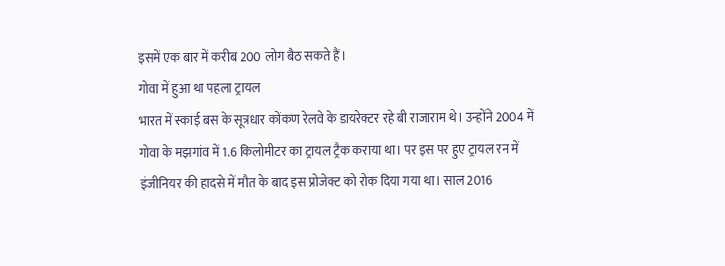इसमें एक बार में करीब 200 लोग बैठ सकते हैं।
गोवा में हुआ था पहला ट्रायल
भारत में स्काई बस के सूत्रधार कोंकण रेलवे के डायरेक्टर रहे बी राजाराम थे। उन्होंने 2004 में गोवा के मझगांव में 1.6 किलोमीटर का ट्रायल ट्रैक कराया था। पर इस पर हुए ट्रायल रन में इंजीनियर की हादसे में मौत के बाद इस प्रोजेक्ट को रोक दिया गया था। साल 2016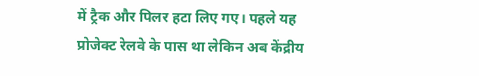में ट्रैक और पिलर हटा लिए गए। पहले यह प्रोजेक्ट रेलवे के पास था लेकिन अब केंद्रीय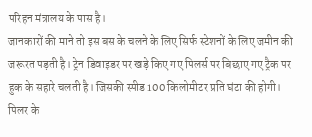परिहन मंत्रालय के पास है।
जानकारों की माने तो इस बस के चलने के लिए सिर्फ स्टेशनों के लिए जमीन की जरूरत पड़ती है। ट्रेन डिवाइडर पर खड़े किए गए पिलर्स पर बिछाए गए ट्रैक पर हुक के सहारे चलती है। जिसकी स्पीड 100 किलोमीटर प्रति घंटा की होगी। पिलर के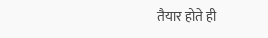तैयार होते ही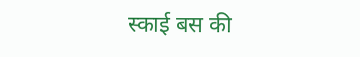स्काई बस की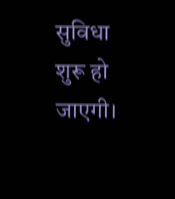सुविधा शुरू हो जाएगी।